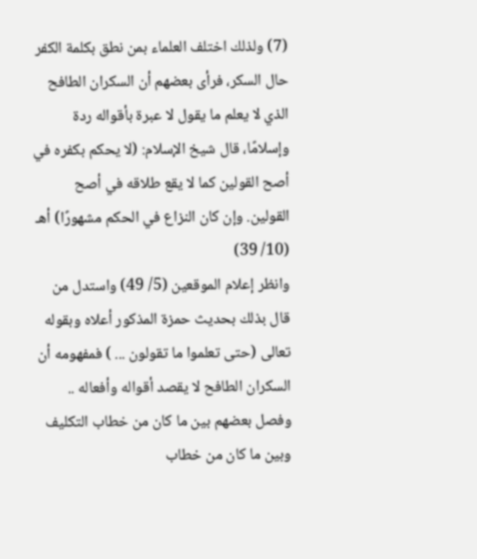(7) ولذلك اختلف العلماء بمن نطق بكلمة الكفر حال السكر، فرأى بعضهم أن السكران الطافح الذي لا يعلم ما يقول لا عبرة بأقواله ردة وإسلامًا، قال شيخ الإسلام: (لا يحكم بكفره في أصح القولين كما لا يقع طلاقه في أصح القولين. وإن كان النزاع في الحكم مشهورًا) أهـ (10/ 39)
وانظر إعلام الموقعين (5/ 49) واستدل من قال بذلك بحديث حمزة المذكور أعلاه وبقوله تعالى (حتى تعلموا ما تقولون ... ) فمفهومه أن السكران الطافح لا يقصد أقواله وأفعاله .. وفصل بعضهم بين ما كان من خطاب التكليف وبين ما كان من خطاب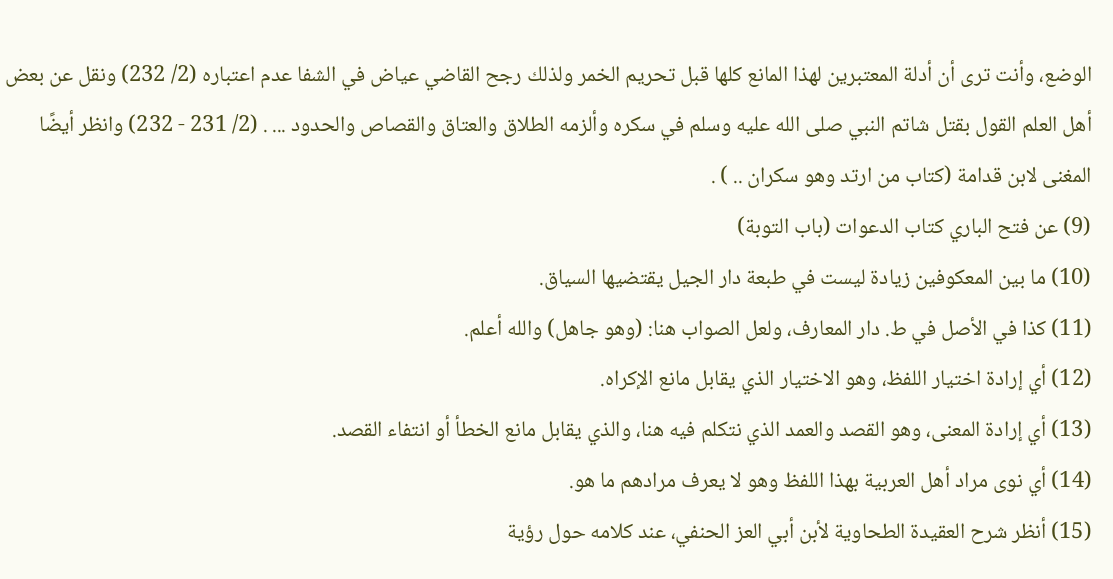الوضع، وأنت ترى أن أدلة المعتبرين لهذا المانع كلها قبل تحريم الخمر ولذلك رجح القاضي عياض في الشفا عدم اعتباره (2/ 232) ونقل عن بعض أهل العلم القول بقتل شاتم النبي صلى الله عليه وسلم في سكره وألزمه الطلاق والعتاق والقصاص والحدود ... . (2/ 231 - 232) وانظر أيضًا المغنى لابن قدامة (كتاب من ارتد وهو سكران .. ) .
(9) عن فتح الباري كتاب الدعوات (باب التوبة)
(10) ما بين المعكوفين زيادة ليست في طبعة دار الجيل يقتضيها السياق.
(11) كذا في الأصل في ط. دار المعارف، ولعل الصواب هنا: (وهو جاهل) والله أعلم.
(12) أي إرادة اختيار اللفظ، وهو الاختيار الذي يقابل مانع الإكراه.
(13) أي إرادة المعنى، وهو القصد والعمد الذي نتكلم فيه هنا، والذي يقابل مانع الخطأ أو انتفاء القصد.
(14) أي نوى مراد أهل العربية بهذا اللفظ وهو لا يعرف مرادهم ما هو.
(15) أنظر شرح العقيدة الطحاوية لأبن أبي العز الحنفي، عند كلامه حول رؤية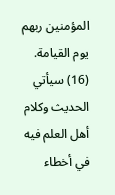المؤمنين ربهم يوم القيامة.
(16) سيأتي الحديث وكلام أهل العلم فيه في أخطاء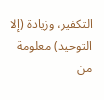التكفير، وزيادة (إلا التوحيد) معلومة من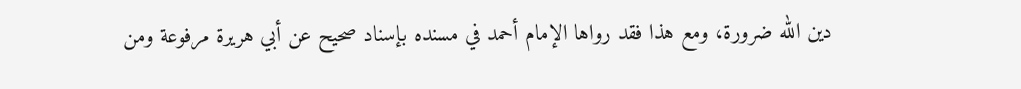دين الله ضرورة، ومع هذا فقد رواها الإمام أحمد في مسنده بإسناد صحيح عن أبي هريرة مرفوعة ومن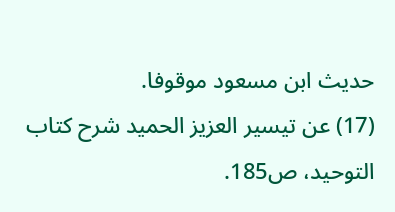حديث ابن مسعود موقوفا.
(17) عن تيسير العزيز الحميد شرح كتاب التوحيد، ص185.